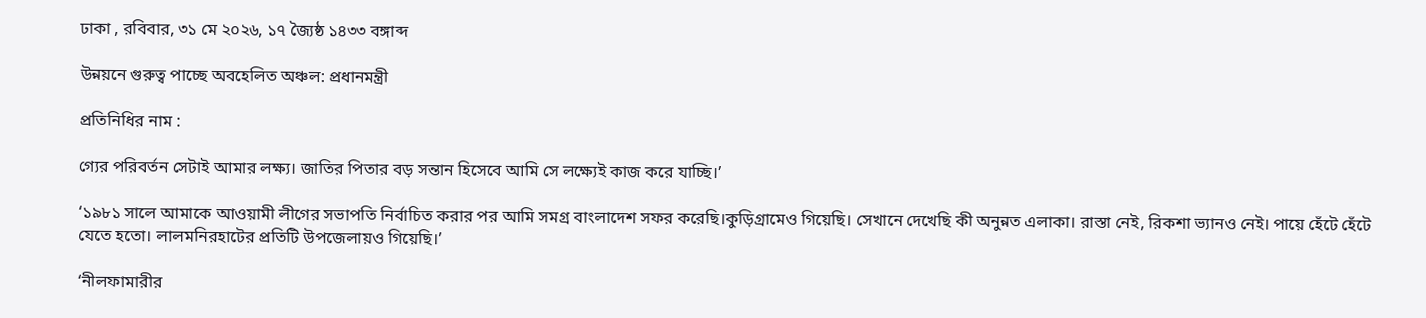ঢাকা , রবিবার, ৩১ মে ২০২৬, ১৭ জ্যৈষ্ঠ ১৪৩৩ বঙ্গাব্দ

উন্নয়নে গুরুত্ব পাচ্ছে অবহেলিত অঞ্চল: প্রধানমন্ত্রী

প্রতিনিধির নাম :

গ্যের পরিবর্তন সেটাই আমার লক্ষ্য। জাতির পিতার বড় সন্তান হিসেবে আমি সে লক্ষ্যেই কাজ করে যাচ্ছি।’

‘১৯৮১ সালে আমাকে আওয়ামী লীগের সভাপতি নির্বাচিত করার পর আমি সমগ্র বাংলাদেশ সফর করেছি।কুড়িগ্রামেও গিয়েছি। সেখানে দেখেছি কী অনুন্নত এলাকা। রাস্তা নেই, রিকশা ভ্যানও নেই। পায়ে হেঁটে হেঁটে যেতে হতো। লালমনিরহাটের প্রতিটি উপজেলায়ও গিয়েছি।’

‘নীলফামারীর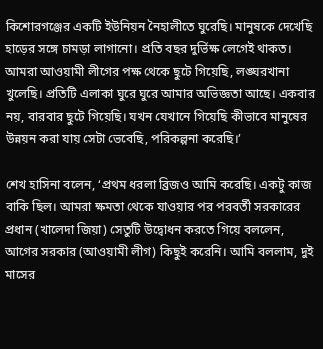কিশোরগঞ্জের একটি ইউনিয়ন নৈহালীতে ঘুরেছি। মানুষকে দেখেছি হাড়ের সঙ্গে চামড়া লাগানো। প্রতি বছর দুর্ভিক্ষ লেগেই থাকত। আমরা আওয়ামী লীগের পক্ষ থেকে ছুটে গিয়েছি, লঙ্ঘরখানা খুলেছি। প্রতিটি এলাকা ঘুরে ঘুরে আমার অভিজ্ঞতা আছে। একবার নয়, বারবার ছুটে গিয়েছি। যখন যেখানে গিয়েছি কীভাবে মানুষের উন্নয়ন করা যায় সেটা ভেবেছি, পরিকল্পনা করেছি।’

শেখ হাসিনা বলেন, ‘প্রথম ধরলা ব্রিজও আমি করেছি। একটু কাজ বাকি ছিল। আমরা ক্ষমতা থেকে যাওয়ার পর পরবর্তী সরকারের প্রধান (খালেদা জিয়া) সেতুটি উদ্বোধন করতে গিয়ে বললেন, আগের সরকার (আওয়ামী লীগ) কিছুই করেনি। আমি বললাম, দুই মাসের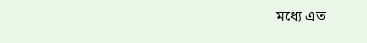মধ্যে এত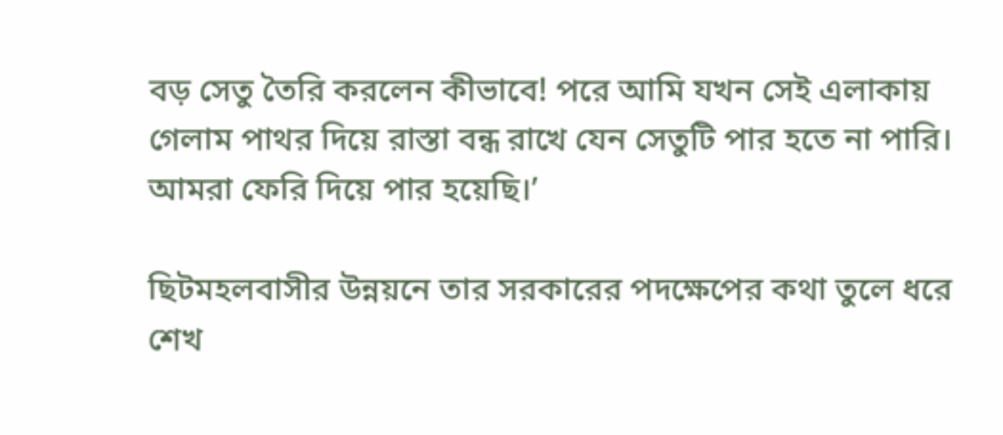বড় সেতু তৈরি করলেন কীভাবে! পরে আমি যখন সেই এলাকায় গেলাম পাথর দিয়ে রাস্তা বন্ধ রাখে যেন সেতুটি পার হতে না পারি। আমরা ফেরি দিয়ে পার হয়েছি।’

ছিটমহলবাসীর উন্নয়নে তার সরকারের পদক্ষেপের কথা তুলে ধরে শেখ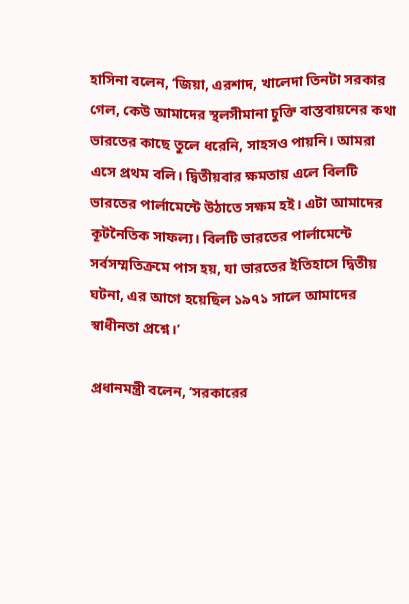হাসিনা বলেন, ‘জিয়া, এরশাদ, খালেদা তিনটা সরকার গেল, কেউ আমাদের স্থলসীমানা চুক্তি বাস্তবায়নের কথা ভারতের কাছে তুলে ধরেনি, সাহসও পায়নি। আমরা এসে প্রথম বলি। দ্বিতীয়বার ক্ষমতায় এলে বিলটি ভারতের পার্লামেন্টে উঠাতে সক্ষম হই। এটা আমাদের কূটনৈতিক সাফল্য। বিলটি ভারতের পার্লামেন্টে সর্বসম্মতিক্রমে পাস হয়, যা ভারতের ইতিহাসে দ্বিতীয় ঘটনা, এর আগে হয়েছিল ১৯৭১ সালে আমাদের স্বাধীনতা প্রশ্নে।’

প্রধানমন্ত্রী বলেন, ‘সরকারের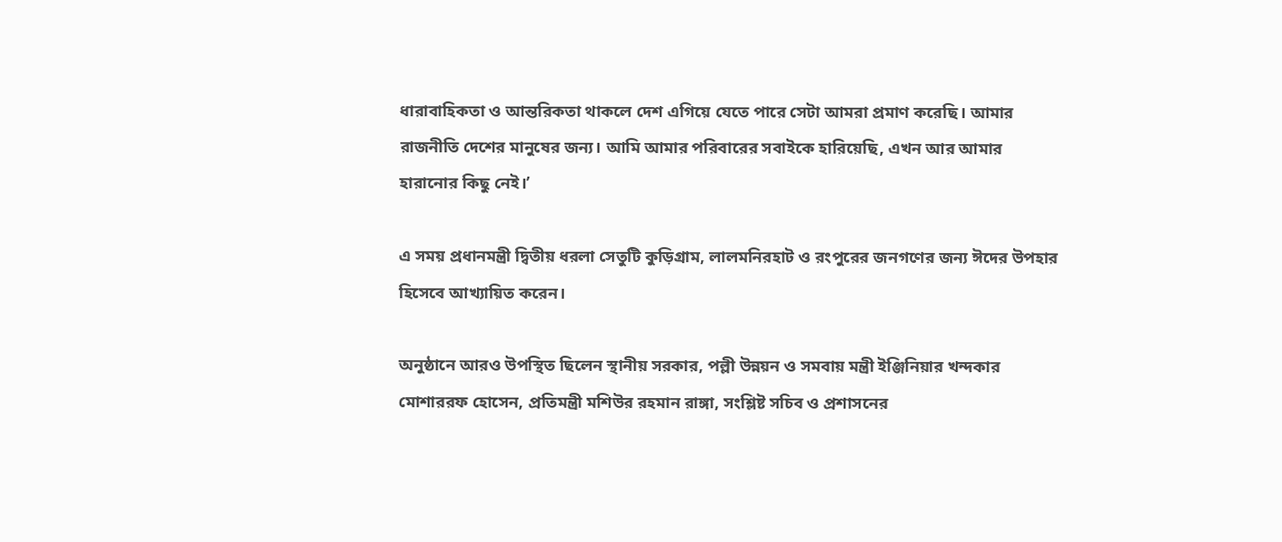ধারাবাহিকতা ও আন্তরিকতা থাকলে দেশ এগিয়ে যেতে পারে সেটা আমরা প্রমাণ করেছি। আমার রাজনীতি দেশের মানুষের জন্য। আমি আমার পরিবারের সবাইকে হারিয়েছি, এখন আর আমার হারানোর কিছু নেই।’

এ সময় প্রধানমন্ত্রী দ্বিতীয় ধরলা সেতুটি কুড়িগ্রাম, লালমনিরহাট ও রংপুরের জনগণের জন্য ঈদের উপহার হিসেবে আখ্যায়িত করেন।

অনুষ্ঠানে আরও উপস্থিত ছিলেন স্থানীয় সরকার, পল্লী ‍উন্নয়ন ও সমবায় মন্ত্রী ইঞ্জিনিয়ার খন্দকার মোশাররফ হোসেন, প্রতিমন্ত্রী মশিউর রহমান রাঙ্গা, সংশ্লিষ্ট সচিব ও প্রশাসনের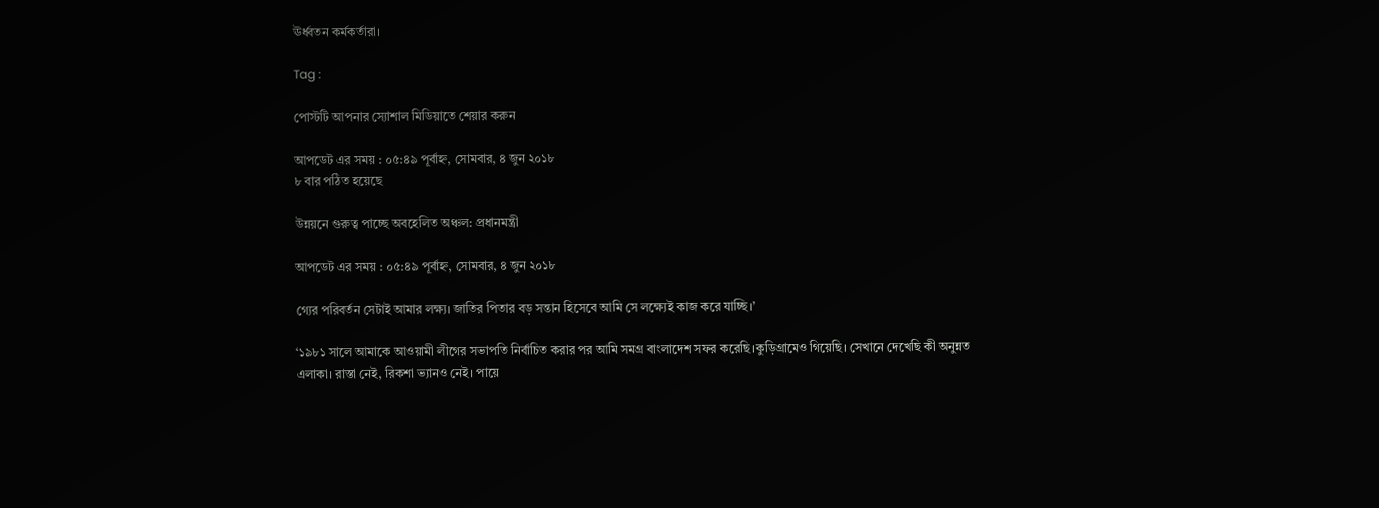ঊর্ধ্বতন কর্মকর্তারা।

Tag :

পোস্টটি আপনার স্যোশাল মিডিয়াতে শেয়ার করুন

আপডেট এর সময় : ০৫:৪৯ পূর্বাহ্ন, সোমবার, ৪ জুন ২০১৮
৮ বার পঠিত হয়েছে

উন্নয়নে গুরুত্ব পাচ্ছে অবহেলিত অঞ্চল: প্রধানমন্ত্রী

আপডেট এর সময় : ০৫:৪৯ পূর্বাহ্ন, সোমবার, ৪ জুন ২০১৮

গ্যের পরিবর্তন সেটাই আমার লক্ষ্য। জাতির পিতার বড় সন্তান হিসেবে আমি সে লক্ষ্যেই কাজ করে যাচ্ছি।’

‘১৯৮১ সালে আমাকে আওয়ামী লীগের সভাপতি নির্বাচিত করার পর আমি সমগ্র বাংলাদেশ সফর করেছি।কুড়িগ্রামেও গিয়েছি। সেখানে দেখেছি কী অনুন্নত এলাকা। রাস্তা নেই, রিকশা ভ্যানও নেই। পায়ে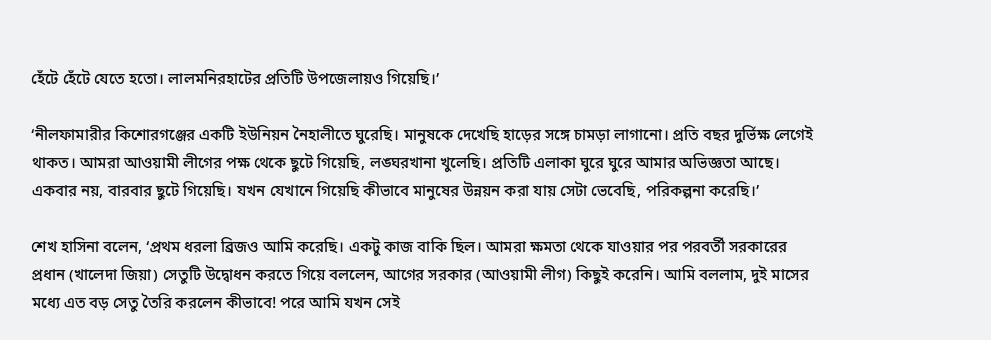হেঁটে হেঁটে যেতে হতো। লালমনিরহাটের প্রতিটি উপজেলায়ও গিয়েছি।’

‘নীলফামারীর কিশোরগঞ্জের একটি ইউনিয়ন নৈহালীতে ঘুরেছি। মানুষকে দেখেছি হাড়ের সঙ্গে চামড়া লাগানো। প্রতি বছর দুর্ভিক্ষ লেগেই থাকত। আমরা আওয়ামী লীগের পক্ষ থেকে ছুটে গিয়েছি, লঙ্ঘরখানা খুলেছি। প্রতিটি এলাকা ঘুরে ঘুরে আমার অভিজ্ঞতা আছে। একবার নয়, বারবার ছুটে গিয়েছি। যখন যেখানে গিয়েছি কীভাবে মানুষের উন্নয়ন করা যায় সেটা ভেবেছি, পরিকল্পনা করেছি।’

শেখ হাসিনা বলেন, ‘প্রথম ধরলা ব্রিজও আমি করেছি। একটু কাজ বাকি ছিল। আমরা ক্ষমতা থেকে যাওয়ার পর পরবর্তী সরকারের প্রধান (খালেদা জিয়া) সেতুটি উদ্বোধন করতে গিয়ে বললেন, আগের সরকার (আওয়ামী লীগ) কিছুই করেনি। আমি বললাম, দুই মাসের মধ্যে এত বড় সেতু তৈরি করলেন কীভাবে! পরে আমি যখন সেই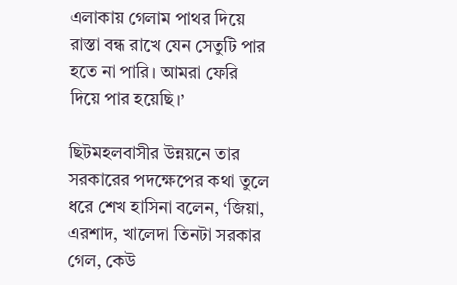এলাকায় গেলাম পাথর দিয়ে রাস্তা বন্ধ রাখে যেন সেতুটি পার হতে না পারি। আমরা ফেরি দিয়ে পার হয়েছি।’

ছিটমহলবাসীর উন্নয়নে তার সরকারের পদক্ষেপের কথা তুলে ধরে শেখ হাসিনা বলেন, ‘জিয়া, এরশাদ, খালেদা তিনটা সরকার গেল, কেউ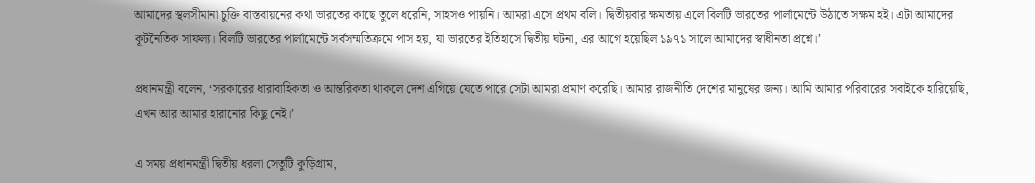আমাদের স্থলসীমানা চুক্তি বাস্তবায়নের কথা ভারতের কাছে তুলে ধরেনি, সাহসও পায়নি। আমরা এসে প্রথম বলি। দ্বিতীয়বার ক্ষমতায় এলে বিলটি ভারতের পার্লামেন্টে উঠাতে সক্ষম হই। এটা আমাদের কূটনৈতিক সাফল্য। বিলটি ভারতের পার্লামেন্টে সর্বসম্মতিক্রমে পাস হয়, যা ভারতের ইতিহাসে দ্বিতীয় ঘটনা, এর আগে হয়েছিল ১৯৭১ সালে আমাদের স্বাধীনতা প্রশ্নে।’

প্রধানমন্ত্রী বলেন, ‘সরকারের ধারাবাহিকতা ও আন্তরিকতা থাকলে দেশ এগিয়ে যেতে পারে সেটা আমরা প্রমাণ করেছি। আমার রাজনীতি দেশের মানুষের জন্য। আমি আমার পরিবারের সবাইকে হারিয়েছি, এখন আর আমার হারানোর কিছু নেই।’

এ সময় প্রধানমন্ত্রী দ্বিতীয় ধরলা সেতুটি কুড়িগ্রাম,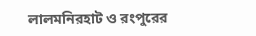লালমনিরহাট ও রংপুরের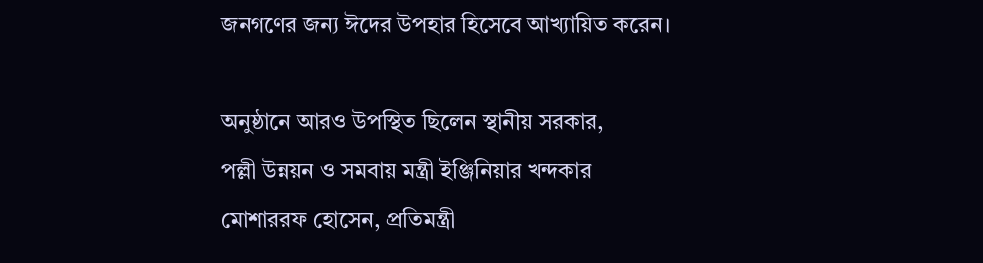জনগণের জন্য ঈদের উপহার হিসেবে আখ্যায়িত করেন।

অনুষ্ঠানে আরও উপস্থিত ছিলেন স্থানীয় সরকার, পল্লী ‍উন্নয়ন ও সমবায় মন্ত্রী ইঞ্জিনিয়ার খন্দকার মোশাররফ হোসেন, প্রতিমন্ত্রী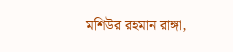মশিউর রহমান রাঙ্গা,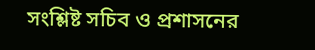সংশ্লিষ্ট সচিব ও প্রশাসনের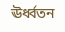ঊর্ধ্বতন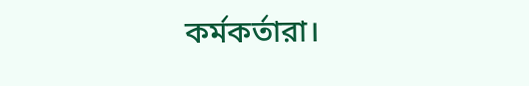কর্মকর্তারা।